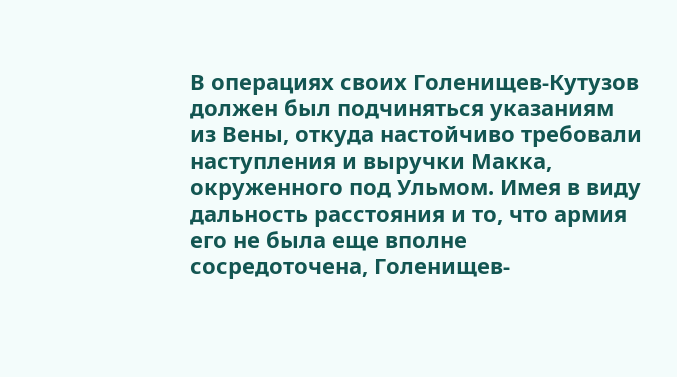В операциях своих Голенищев-Кутузов должен был подчиняться указаниям из Вены, откуда настойчиво требовали наступления и выручки Макка, окруженного под Ульмом. Имея в виду дальность расстояния и то, что армия его не была еще вполне сосредоточена, Голенищев-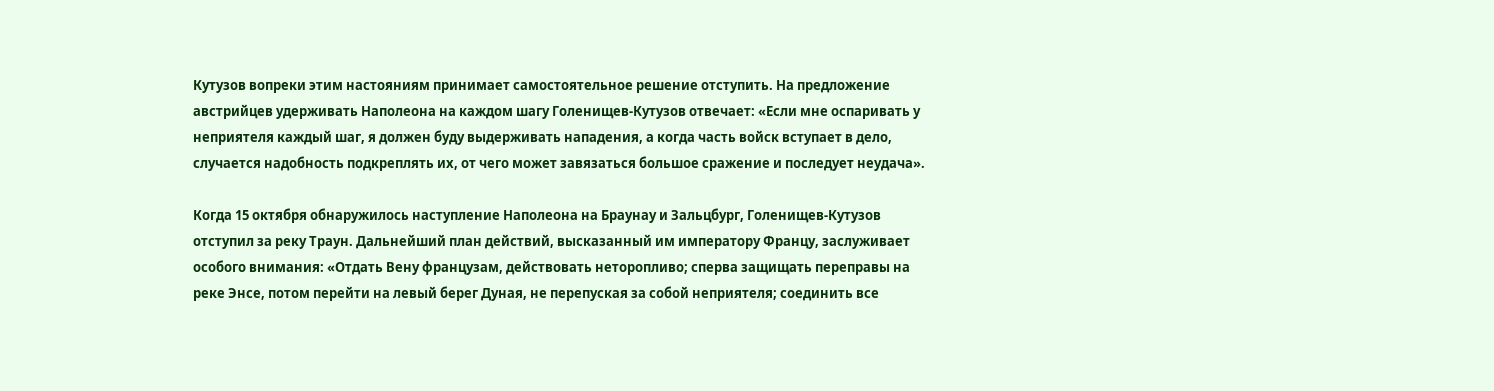Кутузов вопреки этим настояниям принимает самостоятельное решение отступить. На предложение австрийцев удерживать Наполеона на каждом шагу Голенищев-Кутузов отвечает: «Если мне оспаривать у неприятеля каждый шаг, я должен буду выдерживать нападения, а когда часть войск вступает в дело, случается надобность подкреплять их, от чего может завязаться большое сражение и последует неудача».

Когда 15 октября обнаружилось наступление Наполеона на Браунау и Зальцбург, Голенищев-Кутузов отступил за реку Траун. Дальнейший план действий, высказанный им императору Францу, заслуживает особого внимания: «Отдать Вену французам, действовать неторопливо; сперва защищать переправы на реке Энсе, потом перейти на левый берег Дуная, не перепуская за собой неприятеля; соединить все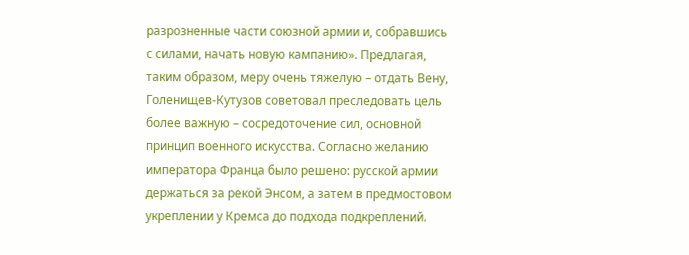разрозненные части союзной армии и, собравшись с силами, начать новую кампанию». Предлагая, таким образом, меру очень тяжелую – отдать Вену, Голенищев-Кутузов советовал преследовать цель более важную – сосредоточение сил, основной принцип военного искусства. Согласно желанию императора Франца было решено: русской армии держаться за рекой Энсом, а затем в предмостовом укреплении у Кремса до подхода подкреплений.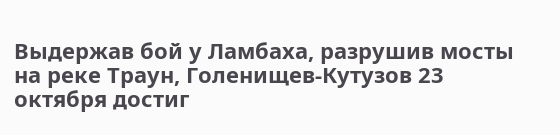Выдержав бой у Ламбаха, разрушив мосты на реке Траун, Голенищев-Кутузов 23 октября достиг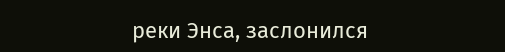реки Энса, заслонился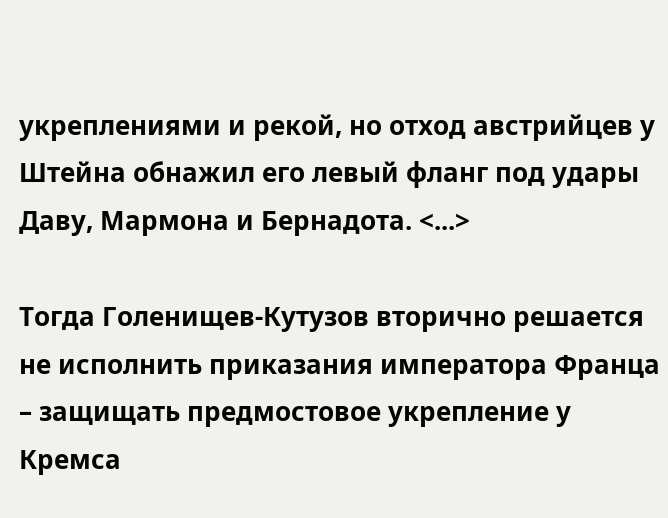укреплениями и рекой, но отход австрийцев у Штейна обнажил его левый фланг под удары Даву, Мармона и Бернадота. <...>

Тогда Голенищев-Кутузов вторично решается не исполнить приказания императора Франца – защищать предмостовое укрепление у Кремса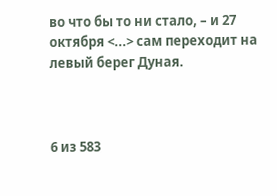во что бы то ни стало, – и 27 октября <...> сам переходит на левый берег Дуная.



6 из 583